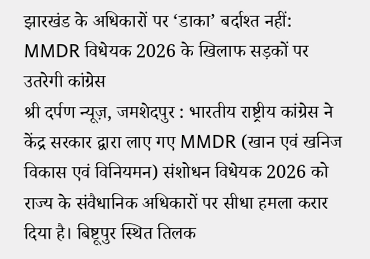झारखंड के अधिकारों पर ‘डाका’ बर्दाश्त नहीं: MMDR विधेयक 2026 के खिलाफ सड़कों पर उतरेगी कांग्रेस
श्री दर्पण न्यूज़, जमशेदपुर : भारतीय राष्ट्रीय कांग्रेस ने केंद्र सरकार द्वारा लाए गए MMDR (खान एवं खनिज विकास एवं विनियमन) संशोधन विधेयक 2026 को राज्य के संवैधानिक अधिकारों पर सीधा हमला करार दिया है। बिष्टूपुर स्थित तिलक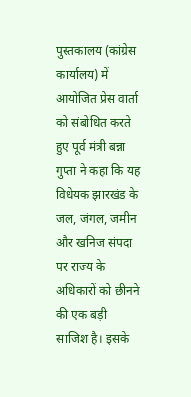पुस्तकालय (कांग्रेस कार्यालय) में आयोजित प्रेस वार्ता को संबोधित करते हुए पूर्व मंत्री बन्ना गुप्ता ने कहा कि यह विधेयक झारखंड के जल, जंगल, जमीन और खनिज संपदा पर राज्य के अधिकारों को छीनने की एक बड़ी साजिश है। इसके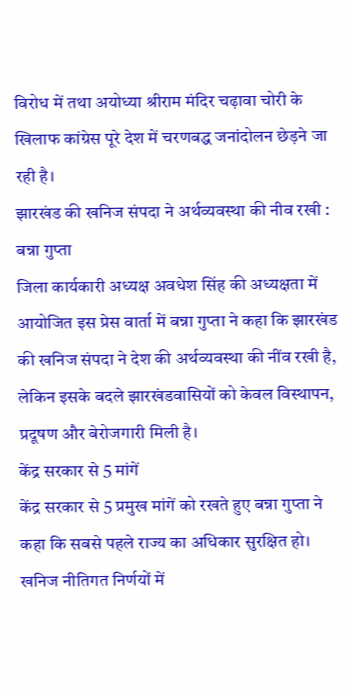विरोध में तथा अयोध्या श्रीराम मंदिर चढ़ावा चोरी के खिलाफ कांग्रेस पूरे देश में चरणबद्ध जनांदोलन छेड़ने जा रही है।
झारखंड की खनिज संपदा ने अर्थव्यवस्था की नीव रखी : बन्ना गुप्ता
जिला कार्यकारी अध्यक्ष अवधेश सिंह की अध्यक्षता में आयोजित इस प्रेस वार्ता में बन्ना गुप्ता ने कहा कि झारखंड की खनिज संपदा ने देश की अर्थव्यवस्था की नींव रखी है, लेकिन इसके बदले झारखंडवासियों को केवल विस्थापन, प्रदूषण और बेरोजगारी मिली है।
केंद्र सरकार से 5 मांगें
केंद्र सरकार से 5 प्रमुख मांगें को रखते हुए बन्ना गुप्ता ने कहा कि सबसे पहले राज्य का अधिकार सुरक्षित हो। खनिज नीतिगत निर्णयों में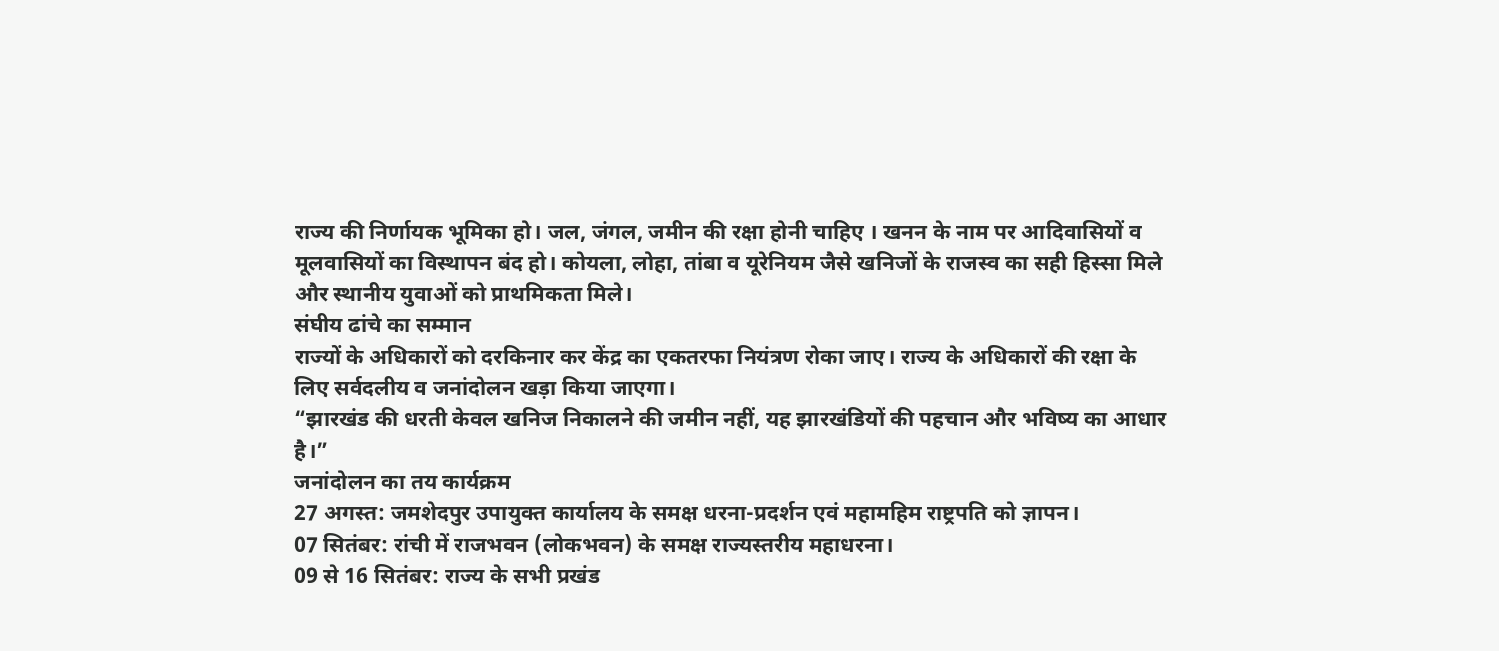राज्य की निर्णायक भूमिका हो। जल, जंगल, जमीन की रक्षा होनी चाहिए । खनन के नाम पर आदिवासियों व मूलवासियों का विस्थापन बंद हो। कोयला, लोहा, तांबा व यूरेनियम जैसे खनिजों के राजस्व का सही हिस्सा मिले और स्थानीय युवाओं को प्राथमिकता मिले।
संघीय ढांचे का सम्मान
राज्यों के अधिकारों को दरकिनार कर केंद्र का एकतरफा नियंत्रण रोका जाए। राज्य के अधिकारों की रक्षा के लिए सर्वदलीय व जनांदोलन खड़ा किया जाएगा।
“झारखंड की धरती केवल खनिज निकालने की जमीन नहीं, यह झारखंडियों की पहचान और भविष्य का आधार है।”
जनांदोलन का तय कार्यक्रम
27 अगस्त: जमशेदपुर उपायुक्त कार्यालय के समक्ष धरना-प्रदर्शन एवं महामहिम राष्ट्रपति को ज्ञापन।
07 सितंबर: रांची में राजभवन (लोकभवन) के समक्ष राज्यस्तरीय महाधरना।
09 से 16 सितंबर: राज्य के सभी प्रखंड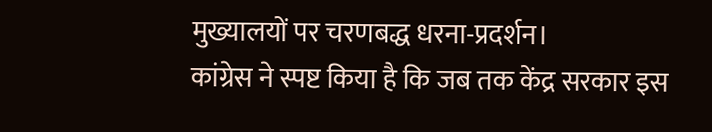मुख्यालयों पर चरणबद्ध धरना-प्रदर्शन।
कांग्रेस ने स्पष्ट किया है कि जब तक केंद्र सरकार इस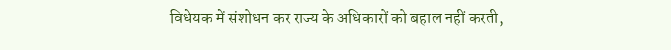विधेयक में संशोधन कर राज्य के अधिकारों को बहाल नहीं करती,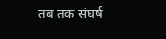तब तक संघर्ष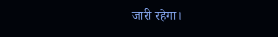जारी रहेगा।